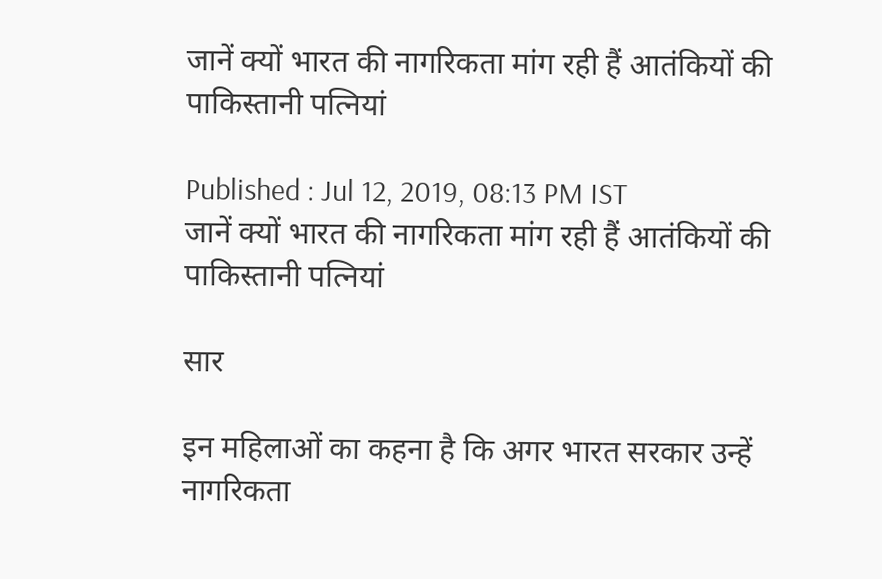जानें क्यों भारत की नागरिकता मांग रही हैं आतंकियों की पाकिस्तानी पत्नियां

Published : Jul 12, 2019, 08:13 PM IST
जानें क्यों भारत की नागरिकता मांग रही हैं आतंकियों की पाकिस्तानी पत्नियां

सार

इन महिलाओं का कहना है कि अगर भारत सरकार उन्हें नागरिकता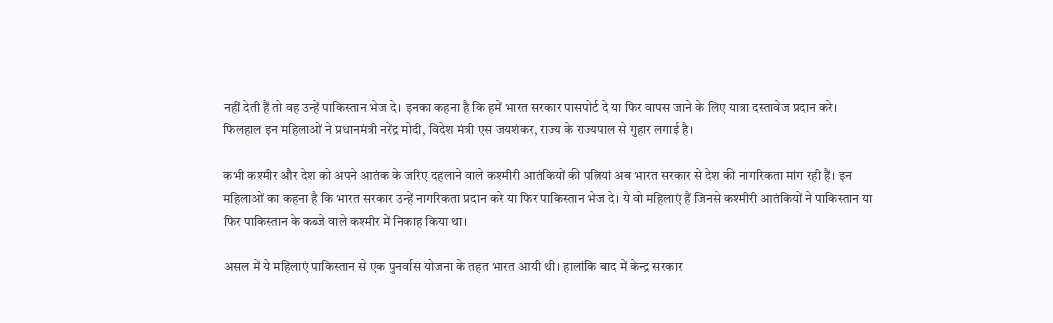नहीं देती हैं तो वह उन्हें पाकिस्तान भेज दे। इनका कहना है कि हमें भारत सरकार पासपोर्ट दे या फिर वापस जाने के लिए यात्रा दस्तावेज प्रदान करे। फिलहाल इन महिलाओं ने प्रधानमंत्री नरेंद्र मोदी, विदेश मंत्री एस जयशंकर, राज्य के राज्यपाल से गुहार लगाई है।

कभी कश्मीर और देश को अपने आतंक के जरिए दहलाने वाले कश्मीरी आतंकियों की पत्नियां अब भारत सरकार से देश की नागरिकता मांग रही हैं। इन महिलाओं का कहना है कि भारत सरकार उन्हें नागरिकता प्रदान करे या फिर पाकिस्तान भेज दे। ये वो महिलाएं हैं जिनसे कश्मीरी आतंकियों ने पाकिस्तान या फिर पाकिस्तान के कब्जे वाले कश्मीर में निकाह किया था।

असल में ये महिलाएं पाकिस्तान से एक पुनर्वास योजना के तहत भारत आयी थी। हालांकि बाद में केन्द्र सरकार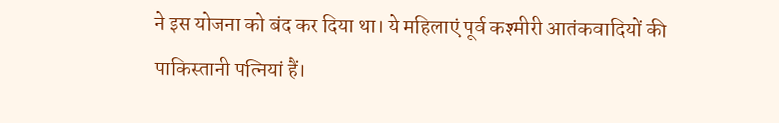ने इस योजना को बंद कर दिया था। ये महिलाएं पूर्व कश्मीरी आतंकवादियों की पाकिस्तानी पत्नियां हैं।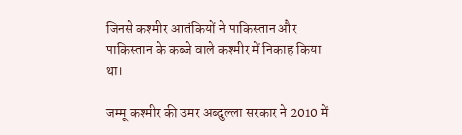जिनसे कश्मीर आतंकियों ने पाकिस्तान और पाकिस्तान के कब्जे वाले कश्मीर में निकाह किया था।

जम्मू कश्मीर की उमर अब्दुल्ला सरकार ने 2010 में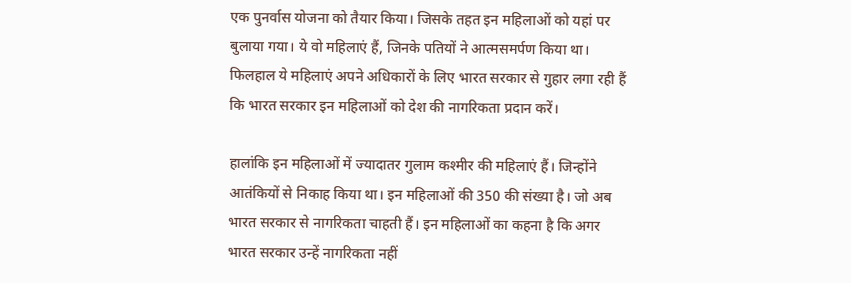एक पुनर्वास योजना को तैयार किया। जिसके तहत इन महिलाओं को यहां पर बुलाया गया। ये वो महिलाएं हैं, जिनके पतियों ने आत्मसमर्पण किया था। फिलहाल ये महिलाएं अपने अधिकारों के लिए भारत सरकार से गुहार लगा रही हैं कि भारत सरकार इन महिलाओं को देश की नागरिकता प्रदान करें।

हालांकि इन महिलाओं में ज्यादातर गुलाम कश्मीर की महिलाएं हैं। जिन्होंने आतंकियों से निकाह किया था। इन महिलाओं की 350 की संख्या है। जो अब भारत सरकार से नागरिकता चाहती हैं। इन महिलाओं का कहना है कि अगर भारत सरकार उन्हें नागरिकता नहीं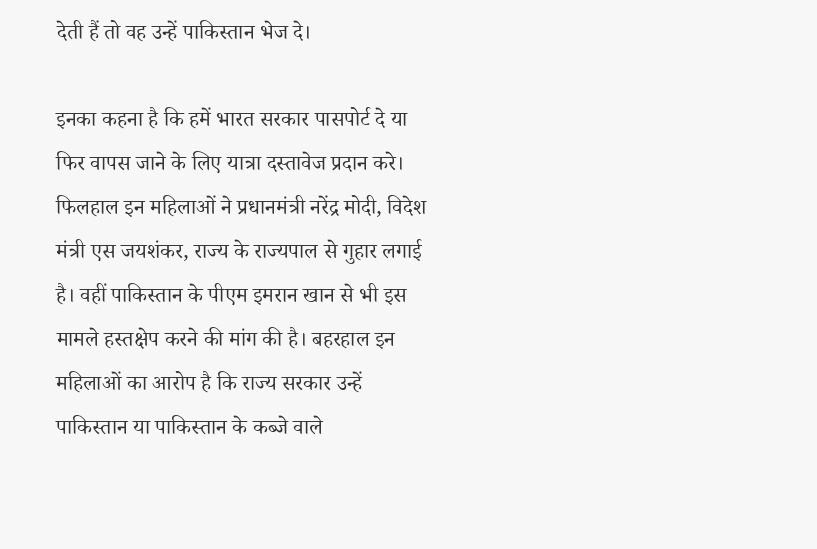देती हैं तो वह उन्हें पाकिस्तान भेज दे।

इनका कहना है कि हमें भारत सरकार पासपोर्ट दे या फिर वापस जाने के लिए यात्रा दस्तावेज प्रदान करे। फिलहाल इन महिलाओं ने प्रधानमंत्री नरेंद्र मोदी, विदेश मंत्री एस जयशंकर, राज्य के राज्यपाल से गुहार लगाई है। वहीं पाकिस्तान के पीएम इमरान खान से भी इस मामले हस्तक्षेप करने की मांग की है। बहरहाल इन महिलाओं का आरोप है कि राज्य सरकार उन्हें पाकिस्तान या पाकिस्तान के कब्जे वाले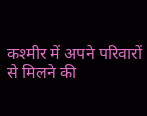कश्मीर में अपने परिवारों से मिलने की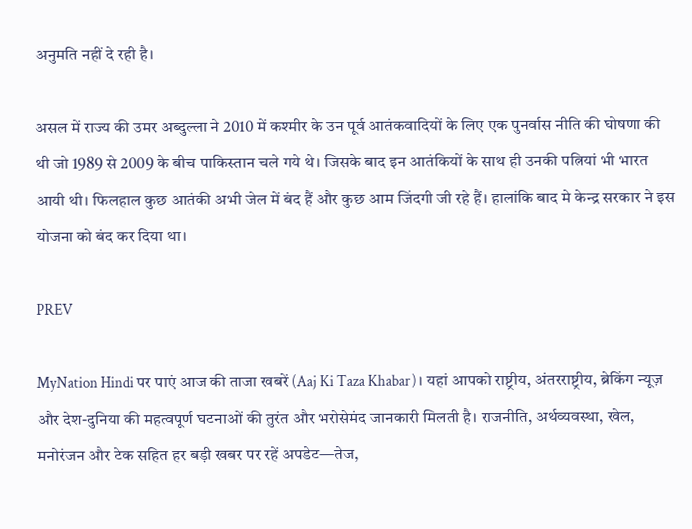अनुमति नहीं दे रही है।

असल में राज्य की उमर अब्दुल्ला ने 2010 में कश्मीर के उन पूर्व आतंकवादियों के लिए एक पुनर्वास नीति की घोषणा की थी जो 1989 से 2009 के बीच पाकिस्तान चले गये थे। जिसके बाद इन आतंकियों के साथ ही उनकी पत्नियां भी भारत आयी थी। फिलहाल कुछ आतंकी अभी जेल में बंद हैं और कुछ आम जिंदगी जी रहे हैं। हालांकि बाद मे केन्द्र सरकार ने इस योजना को बंद कर दिया था।

PREV

MyNation Hindi पर पाएं आज की ताजा खबरें (Aaj Ki Taza Khabar)। यहां आपको राष्ट्रीय, अंतरराष्ट्रीय, ब्रेकिंग न्यूज़ और देश-दुनिया की महत्वपूर्ण घटनाओं की तुरंत और भरोसेमंद जानकारी मिलती है। राजनीति, अर्थव्यवस्था, खेल, मनोरंजन और टेक सहित हर बड़ी खबर पर रहें अपडेट—तेज,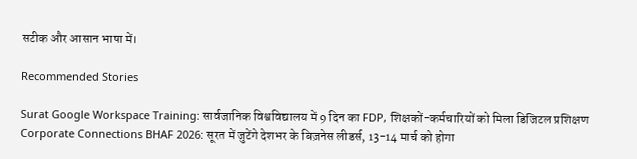सटीक और आसान भाषा में।

Recommended Stories

Surat Google Workspace Training: सार्वजानिक विश्वविद्यालय में 9 दिन का FDP, शिक्षकों-कर्मचारियों को मिला डिजिटल प्रशिक्षण
Corporate Connections BHAF 2026: सूरत में जुटेंगे देशभर के बिज़नेस लीडर्स, 13-14 मार्च को होगा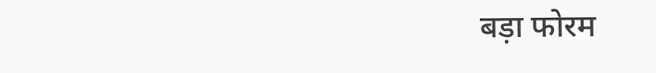बड़ा फोरम